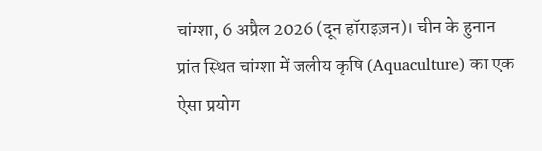चांग्शा, 6 अप्रैल 2026 (दून हॉराइज़न)। चीन के हुनान प्रांत स्थित चांग्शा में जलीय कृषि (Aquaculture) का एक ऐसा प्रयोग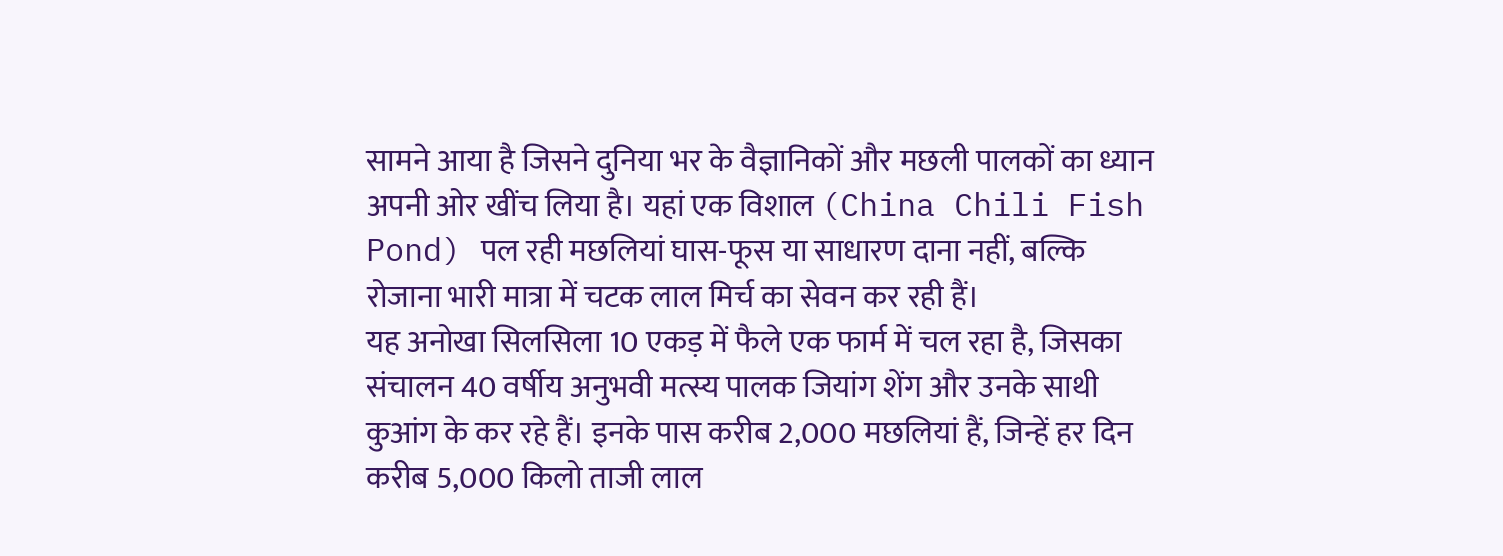सामने आया है जिसने दुनिया भर के वैज्ञानिकों और मछली पालकों का ध्यान अपनी ओर खींच लिया है। यहां एक विशाल (China Chili Fish Pond) पल रही मछलियां घास-फूस या साधारण दाना नहीं, बल्कि रोजाना भारी मात्रा में चटक लाल मिर्च का सेवन कर रही हैं।
यह अनोखा सिलसिला 10 एकड़ में फैले एक फार्म में चल रहा है, जिसका संचालन 40 वर्षीय अनुभवी मत्स्य पालक जियांग शेंग और उनके साथी कुआंग के कर रहे हैं। इनके पास करीब 2,000 मछलियां हैं, जिन्हें हर दिन करीब 5,000 किलो ताजी लाल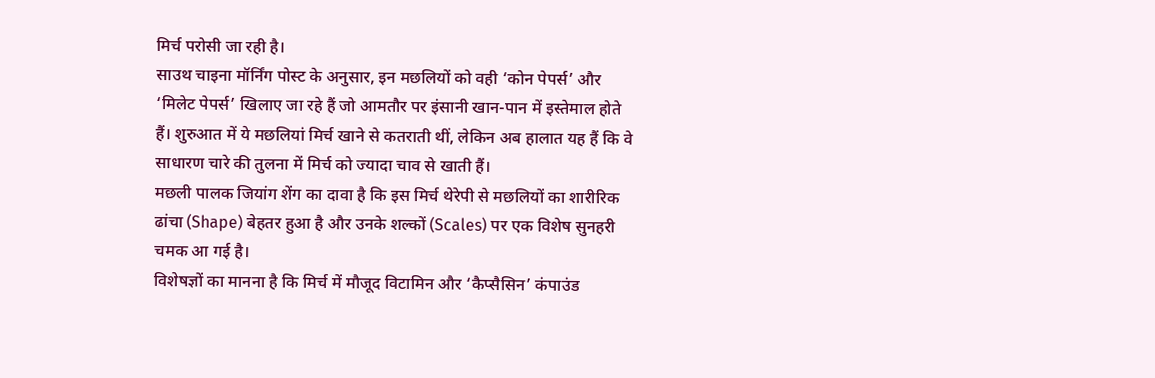मिर्च परोसी जा रही है।
साउथ चाइना मॉर्निंग पोस्ट के अनुसार, इन मछलियों को वही ‘कोन पेपर्स’ और ‘मिलेट पेपर्स’ खिलाए जा रहे हैं जो आमतौर पर इंसानी खान-पान में इस्तेमाल होते हैं। शुरुआत में ये मछलियां मिर्च खाने से कतराती थीं, लेकिन अब हालात यह हैं कि वे साधारण चारे की तुलना में मिर्च को ज्यादा चाव से खाती हैं।
मछली पालक जियांग शेंग का दावा है कि इस मिर्च थेरेपी से मछलियों का शारीरिक ढांचा (Shape) बेहतर हुआ है और उनके शल्कों (Scales) पर एक विशेष सुनहरी चमक आ गई है।
विशेषज्ञों का मानना है कि मिर्च में मौजूद विटामिन और ‘कैप्सैसिन’ कंपाउंड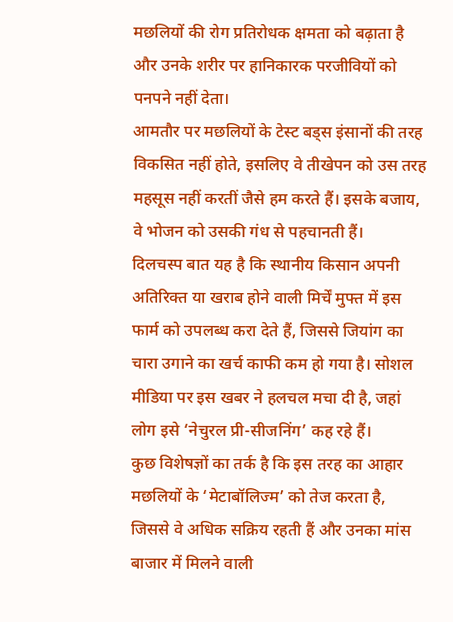मछलियों की रोग प्रतिरोधक क्षमता को बढ़ाता है और उनके शरीर पर हानिकारक परजीवियों को पनपने नहीं देता।
आमतौर पर मछलियों के टेस्ट बड्स इंसानों की तरह विकसित नहीं होते, इसलिए वे तीखेपन को उस तरह महसूस नहीं करतीं जैसे हम करते हैं। इसके बजाय, वे भोजन को उसकी गंध से पहचानती हैं।
दिलचस्प बात यह है कि स्थानीय किसान अपनी अतिरिक्त या खराब होने वाली मिर्चें मुफ्त में इस फार्म को उपलब्ध करा देते हैं, जिससे जियांग का चारा उगाने का खर्च काफी कम हो गया है। सोशल मीडिया पर इस खबर ने हलचल मचा दी है, जहां लोग इसे ‘नेचुरल प्री-सीजनिंग’ कह रहे हैं।
कुछ विशेषज्ञों का तर्क है कि इस तरह का आहार मछलियों के ‘मेटाबॉलिज्म’ को तेज करता है, जिससे वे अधिक सक्रिय रहती हैं और उनका मांस बाजार में मिलने वाली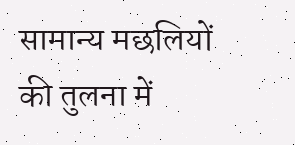सामान्य मछलियों की तुलना में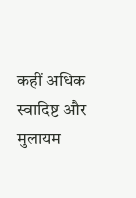कहीं अधिक स्वादिष्ट और मुलायम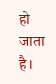हो जाता है।